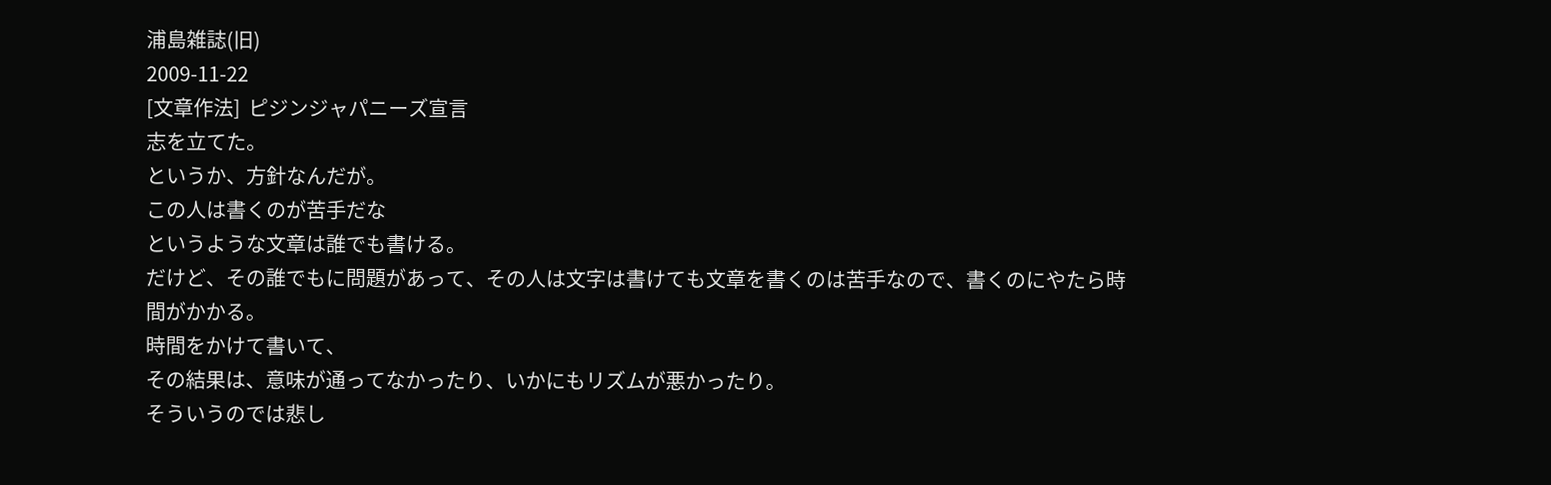浦島雑誌(旧)
2009-11-22
[文章作法]  ピジンジャパニーズ宣言
志を立てた。
というか、方針なんだが。
この人は書くのが苦手だな
というような文章は誰でも書ける。
だけど、その誰でもに問題があって、その人は文字は書けても文章を書くのは苦手なので、書くのにやたら時間がかかる。
時間をかけて書いて、
その結果は、意味が通ってなかったり、いかにもリズムが悪かったり。
そういうのでは悲し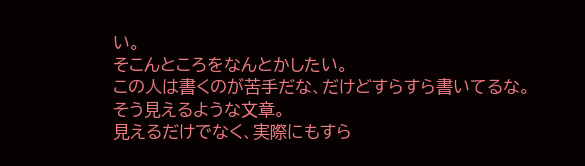い。
そこんところをなんとかしたい。
この人は書くのが苦手だな、だけどすらすら書いてるな。
そう見えるような文章。
見えるだけでなく、実際にもすら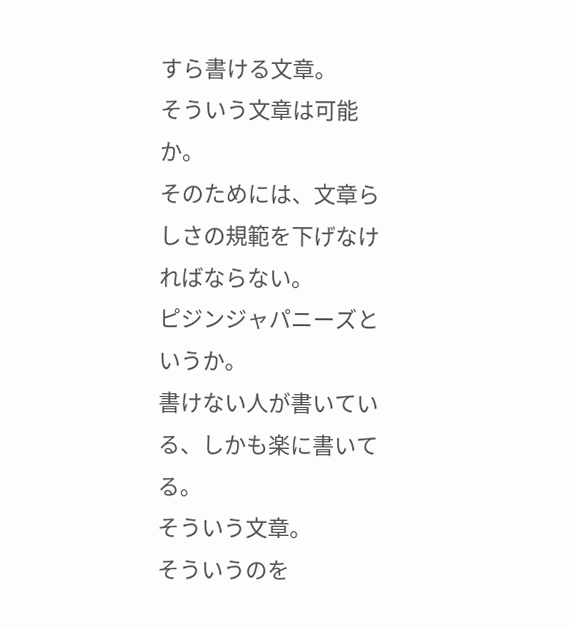すら書ける文章。
そういう文章は可能か。
そのためには、文章らしさの規範を下げなければならない。
ピジンジャパニーズというか。
書けない人が書いている、しかも楽に書いてる。
そういう文章。
そういうのを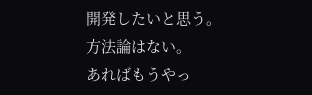開発したいと思う。
方法論はない。
あればもうやっ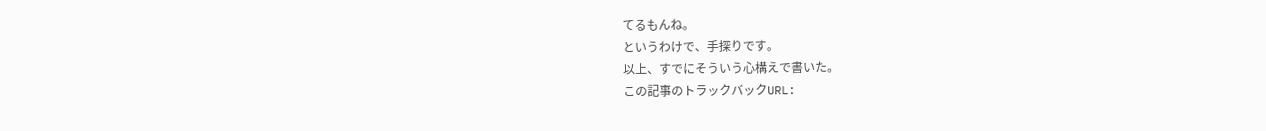てるもんね。
というわけで、手探りです。
以上、すでにそういう心構えで書いた。
この記事のトラックバックURL: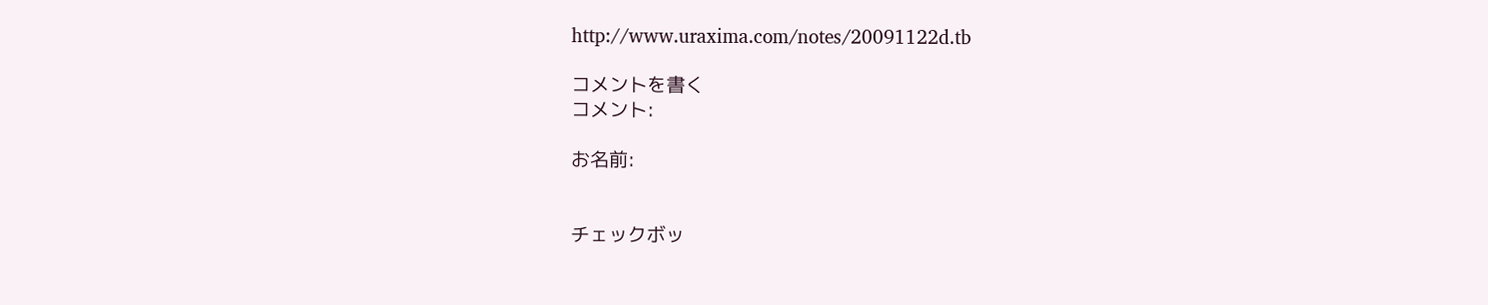http://www.uraxima.com/notes/20091122d.tb

コメントを書く
コメント:

お名前:


チェックボッ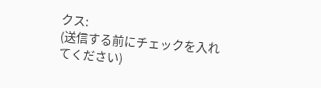クス:
(送信する前にチェックを入れてください)